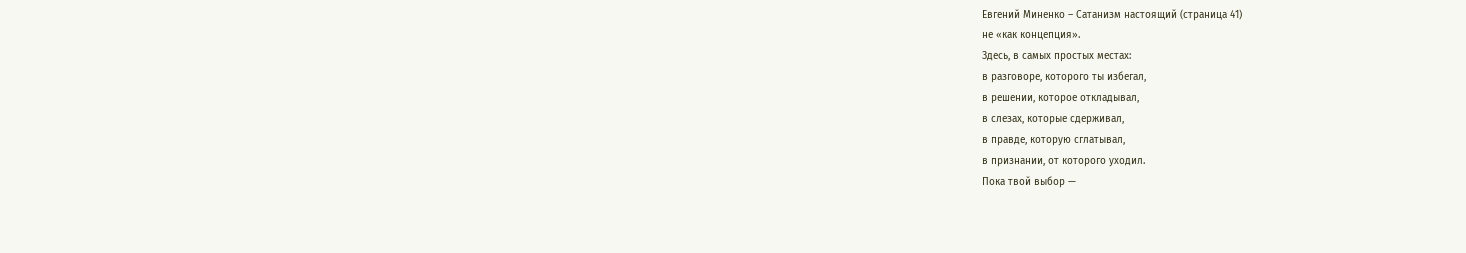Евгений Миненко – Сатанизм настоящий (страница 41)
не «как концепция».
Здесь, в самых простых местах:
в разговоре, которого ты избегал,
в решении, которое откладывал,
в слезах, которые сдерживал,
в правде, которую сглатывал,
в признании, от которого уходил.
Пока твой выбор —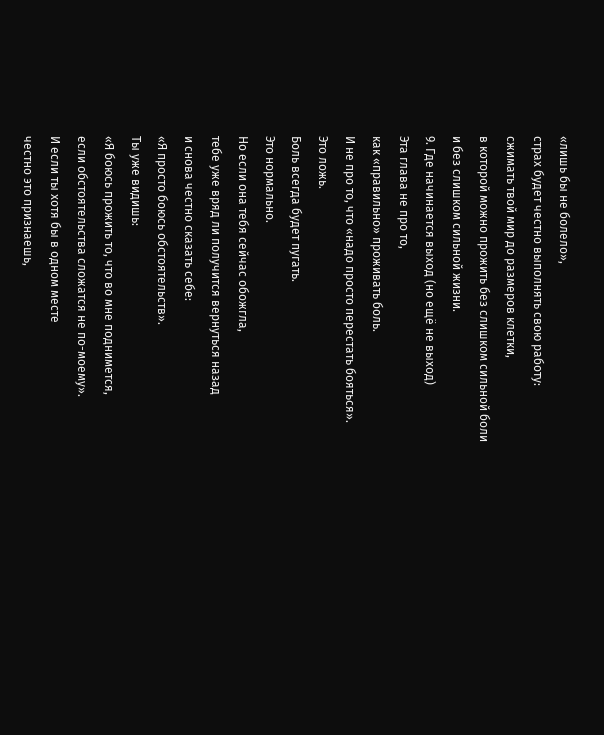«лишь бы не болело»,
страх будет честно выполнять свою работу:
сжимать твой мир до размеров клетки,
в которой можно прожить без слишком сильной боли
и без слишком сильной жизни.
9. Где начинается выход (но ещё не выход)
Эта глава не про то,
как «правильно» проживать боль.
И не про то, что «надо просто перестать бояться».
Это ложь.
Боль всегда будет пугать.
Это нормально.
Но если она тебя сейчас обожгла,
тебе уже вряд ли получится вернуться назад
и снова честно сказать себе:
«Я просто боюсь обстоятельств».
Ты уже видишь:
«Я боюсь прожить то, что во мне поднимется,
если обстоятельства сложатся не по-моему».
И если ты хотя бы в одном месте
честно это признаешь,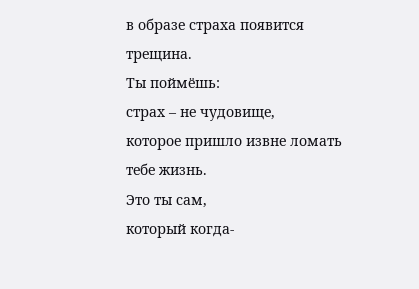в образе страхa появится трещина.
Ты поймёшь:
страх – не чудовище,
которое пришло извне ломать тебе жизнь.
Это ты сам,
который когда-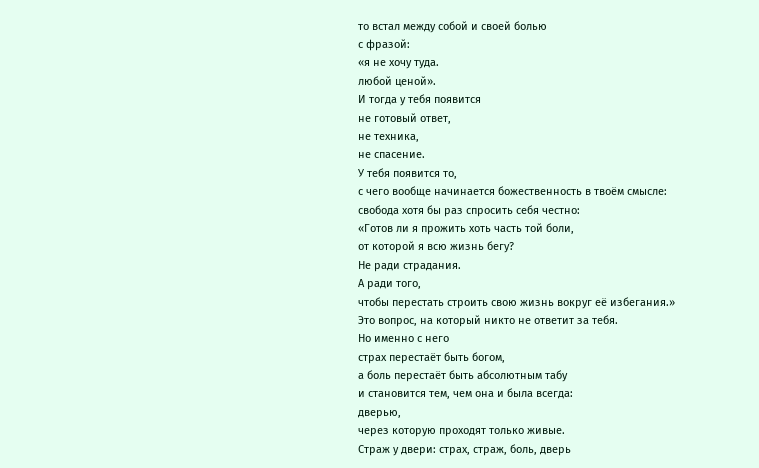то встал между собой и своей болью
с фразой:
«я не хочу туда.
любой ценой».
И тогда у тебя появится
не готовый ответ,
не техника,
не спасение.
У тебя появится то,
с чего вообще начинается божественность в твоём смысле:
свобода хотя бы раз спросить себя честно:
«Готов ли я прожить хоть часть той боли,
от которой я всю жизнь бегу?
Не ради страдания.
А ради того,
чтобы перестать строить свою жизнь вокруг её избегания.»
Это вопрос, на который никто не ответит за тебя.
Но именно с него
страх перестаёт быть богом,
а боль перестаёт быть абсолютным табу
и становится тем, чем она и была всегда:
дверью,
через которую проходят только живые.
Страж у двери: страх, страж, боль, дверь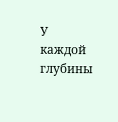У каждой глубины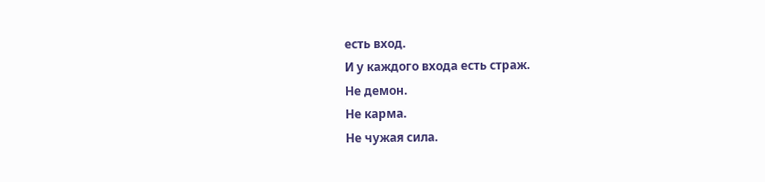есть вход.
И у каждого входа есть страж.
Не демон.
Не карма.
Не чужая сила.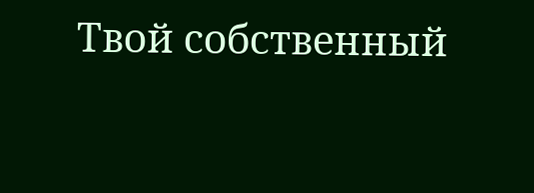Твой собственный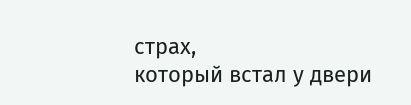страх,
который встал у двери